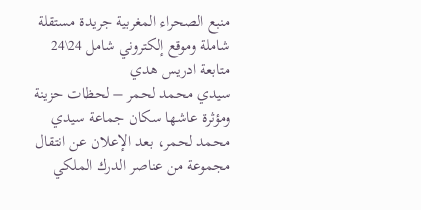منبع الصحراء المغربية جريدة مستقلة شاملة وموقع إلكتروني شامل 24\24
متابعة ادريس هدي
سيدي محمد لحمر – لحظات حزينة ومؤثرة عاشها سكان جماعة سيدي محمد لحمر، بعد الإعلان عن انتقال مجموعة من عناصر الدرك الملكي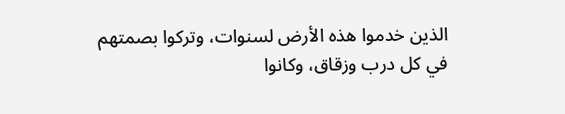الذين خدموا هذه الأرض لسنوات، وتركوا بصمتهم في كل درب وزقاق، وكانوا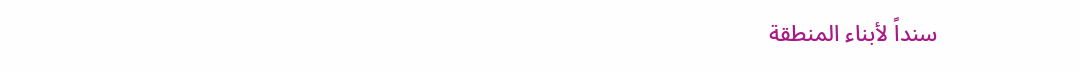سنداً لأبناء المنطقة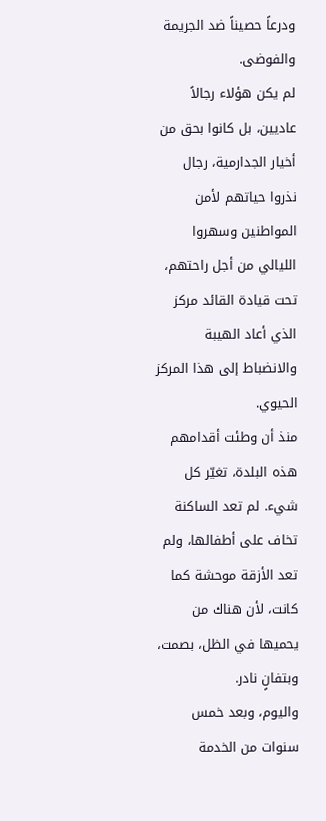ودرعاً حصيناً ضد الجريمة والفوضى.
لم يكن هؤلاء رجالاً عاديين، بل كانوا بحق من أخيار الجدارمية، رجال نذروا حياتهم لأمن المواطنين وسهروا الليالي من أجل راحتهم، تحت قيادة القائد مركز الذي أعاد الهيبة والانضباط إلى هذا المركز الحيوي.
منذ أن وطئت أقدامهم هذه البلدة، تغيّر كل شيء. لم تعد الساكنة تخاف على أطفالها، ولم تعد الأزقة موحشة كما كانت، لأن هناك من يحميها في الظل، بصمت، وبتفانٍ نادر.
واليوم، وبعد خمس سنوات من الخدمة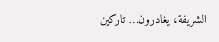الشريفة، يغادرون… تاركين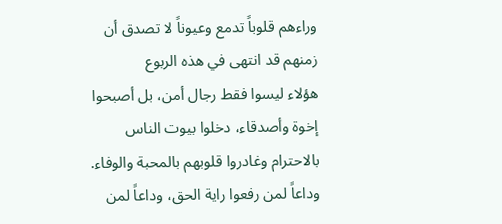وراءهم قلوباً تدمع وعيوناً لا تصدق أن زمنهم قد انتهى في هذه الربوع
هؤلاء ليسوا فقط رجال أمن، بل أصبحوا إخوة وأصدقاء، دخلوا بيوت الناس بالاحترام وغادروا قلوبهم بالمحبة والوفاء. وداعاً لمن رفعوا راية الحق، وداعاً لمن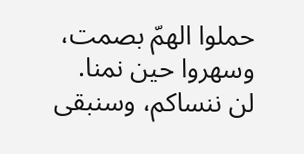حملوا الهمّ بصمت، وسهروا حين نمنا.
لن ننساكم، وسنبقى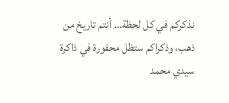نذكركم في كل لحظة… أنتم تاريخ من ذهب، وذكراكم ستظل محفورة في ذاكرة سيدي محمد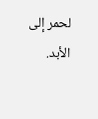لحمر إلى الأبد.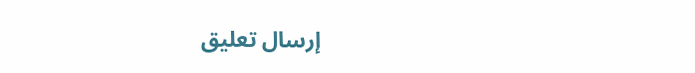إرسال تعليق